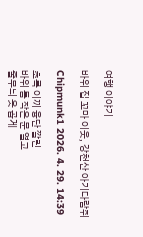여행 이야기

바위 집 꼬마 이웃, 강천산 아기다람쥐

Chipmunk1 2026. 4. 29. 14:39

초록 이끼 융단 깔린
바위 틈 작은 문 열고
줄무늬 옷 곱게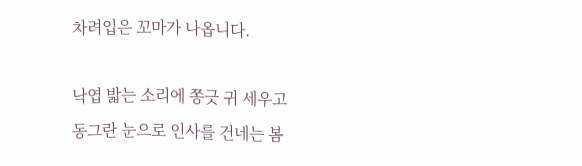차려입은 꼬마가 나옵니다.

낙엽 밟는 소리에 쫑긋 귀 세우고
동그란 눈으로 인사를 건네는 봄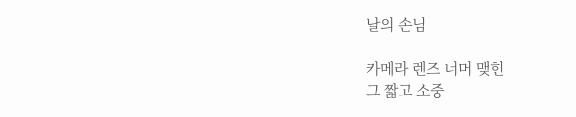날의 손님

카메라 렌즈 너머 맺힌
그 짧고 소중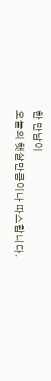한 만남이
오늘의 햇살만큼이나 따스합니다.